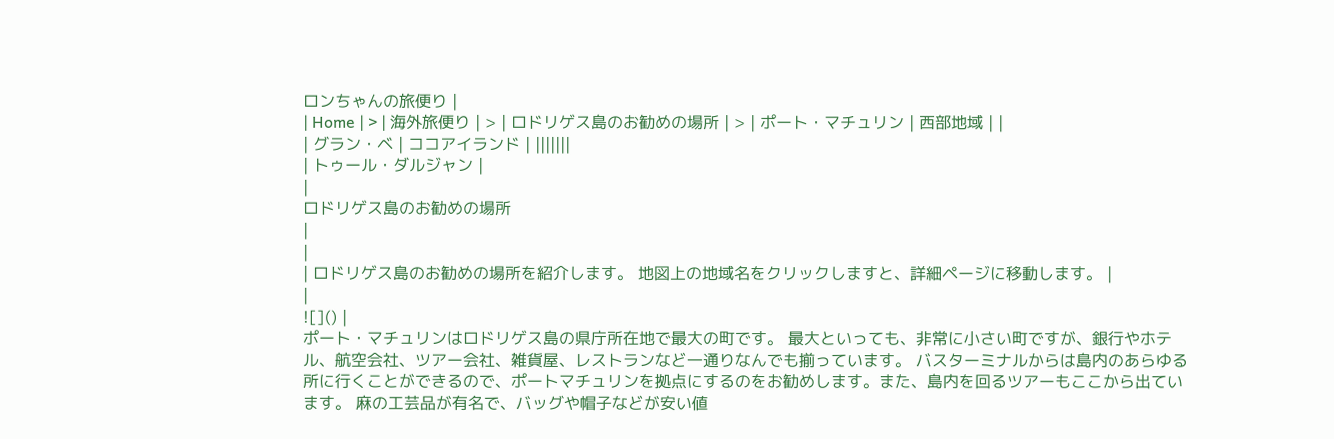ロンちゃんの旅便り |
| Home | > | 海外旅便り | > | ロドリゲス島のお勧めの場所 | > | ポート・マチュリン | 西部地域 | |
| グラン・ベ | ココアイランド | |||||||
| トゥール・ダルジャン |
|
ロドリゲス島のお勧めの場所
|
|
| ロドリゲス島のお勧めの場所を紹介します。 地図上の地域名をクリックしますと、詳細ページに移動します。 |
|
![]() |
ポート・マチュリンはロドリゲス島の県庁所在地で最大の町です。 最大といっても、非常に小さい町ですが、銀行やホテル、航空会社、ツアー会社、雑貨屋、レストランなど一通りなんでも揃っています。 バスターミナルからは島内のあらゆる所に行くことができるので、ポートマチュリンを拠点にするのをお勧めします。また、島内を回るツアーもここから出ています。 麻の工芸品が有名で、バッグや帽子などが安い値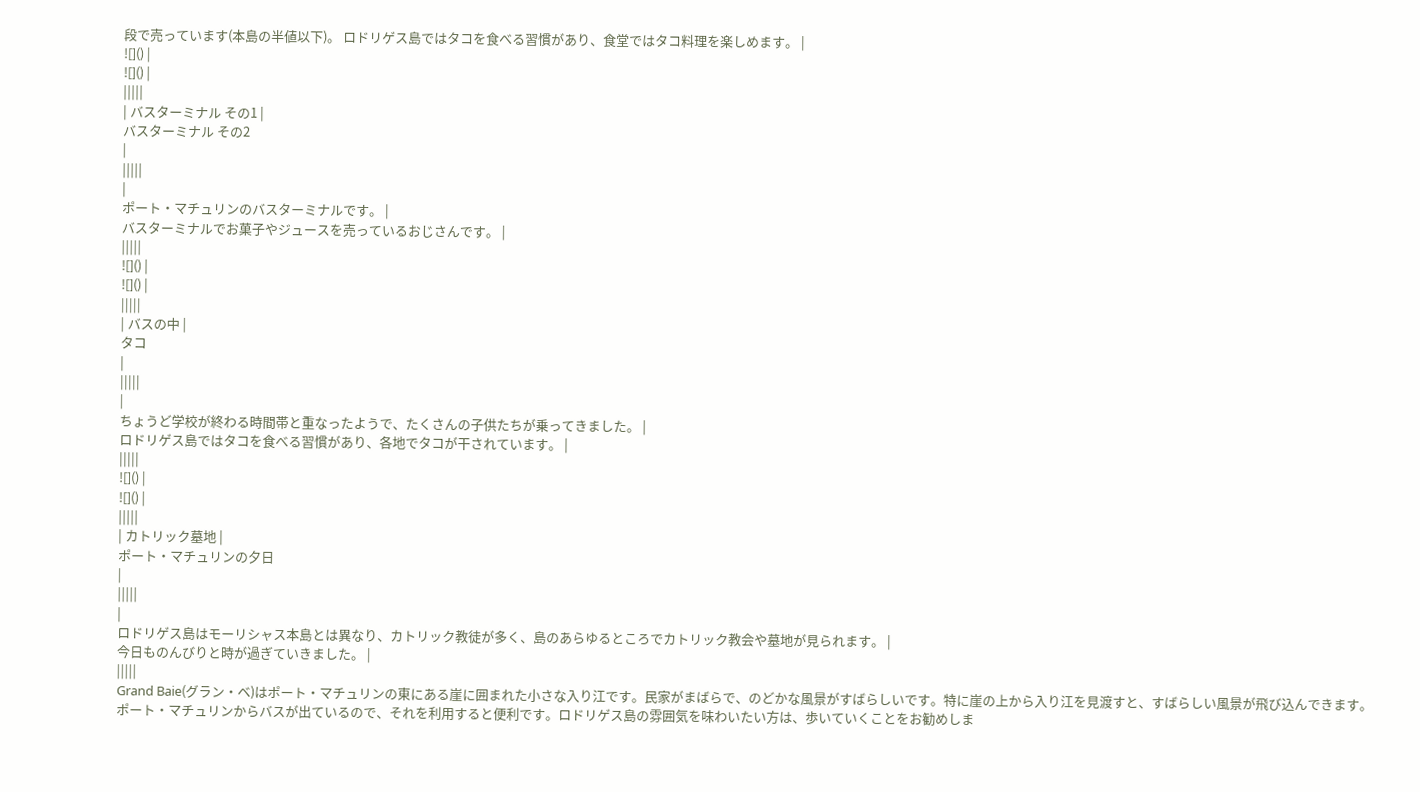段で売っています(本島の半値以下)。 ロドリゲス島ではタコを食べる習慣があり、食堂ではタコ料理を楽しめます。 |
![]() |
![]() |
|||||
| バスターミナル その1 |
バスターミナル その2
|
|||||
|
ポート・マチュリンのバスターミナルです。 |
バスターミナルでお菓子やジュースを売っているおじさんです。 |
|||||
![]() |
![]() |
|||||
| バスの中 |
タコ
|
|||||
|
ちょうど学校が終わる時間帯と重なったようで、たくさんの子供たちが乗ってきました。 |
ロドリゲス島ではタコを食べる習慣があり、各地でタコが干されています。 |
|||||
![]() |
![]() |
|||||
| カトリック墓地 |
ポート・マチュリンの夕日
|
|||||
|
ロドリゲス島はモーリシャス本島とは異なり、カトリック教徒が多く、島のあらゆるところでカトリック教会や墓地が見られます。 |
今日ものんびりと時が過ぎていきました。 |
|||||
Grand Baie(グラン・ベ)はポート・マチュリンの東にある崖に囲まれた小さな入り江です。民家がまばらで、のどかな風景がすばらしいです。特に崖の上から入り江を見渡すと、すばらしい風景が飛び込んできます。 ポート・マチュリンからバスが出ているので、それを利用すると便利です。ロドリゲス島の雰囲気を味わいたい方は、歩いていくことをお勧めしま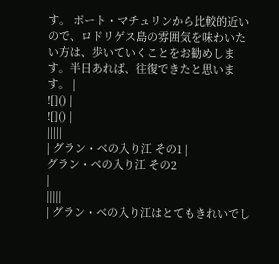す。 ポート・マチュリンから比較的近いので、ロドリゲス島の雰囲気を味わいたい方は、歩いていくことをお勧めします。半日あれば、往復できたと思います。 |
![]() |
![]() |
|||||
| グラン・ベの入り江 その1 |
グラン・ベの入り江 その2
|
|||||
| グラン・ベの入り江はとてもきれいでし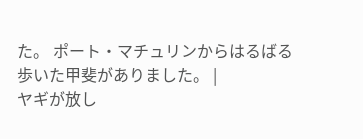た。 ポート・マチュリンからはるばる歩いた甲斐がありました。 |
ヤギが放し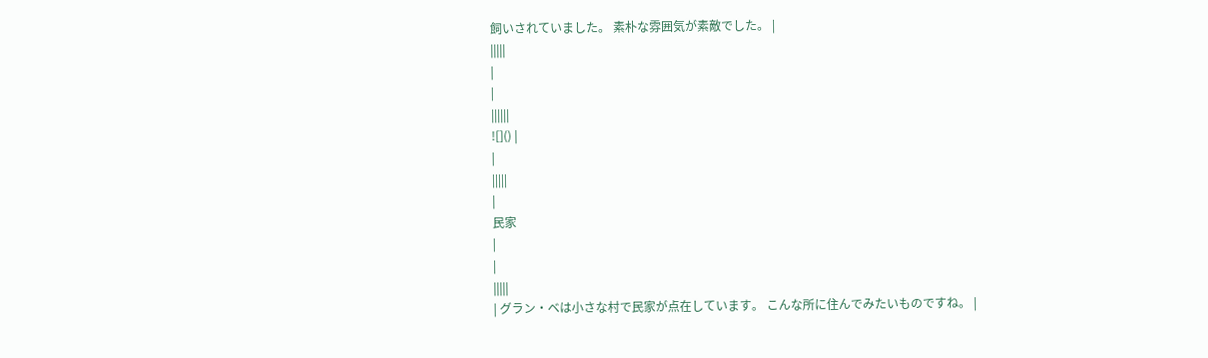飼いされていました。 素朴な雰囲気が素敵でした。 |
|||||
|
|
||||||
![]() |
|
|||||
|
民家
|
|
|||||
| グラン・ベは小さな村で民家が点在しています。 こんな所に住んでみたいものですね。 |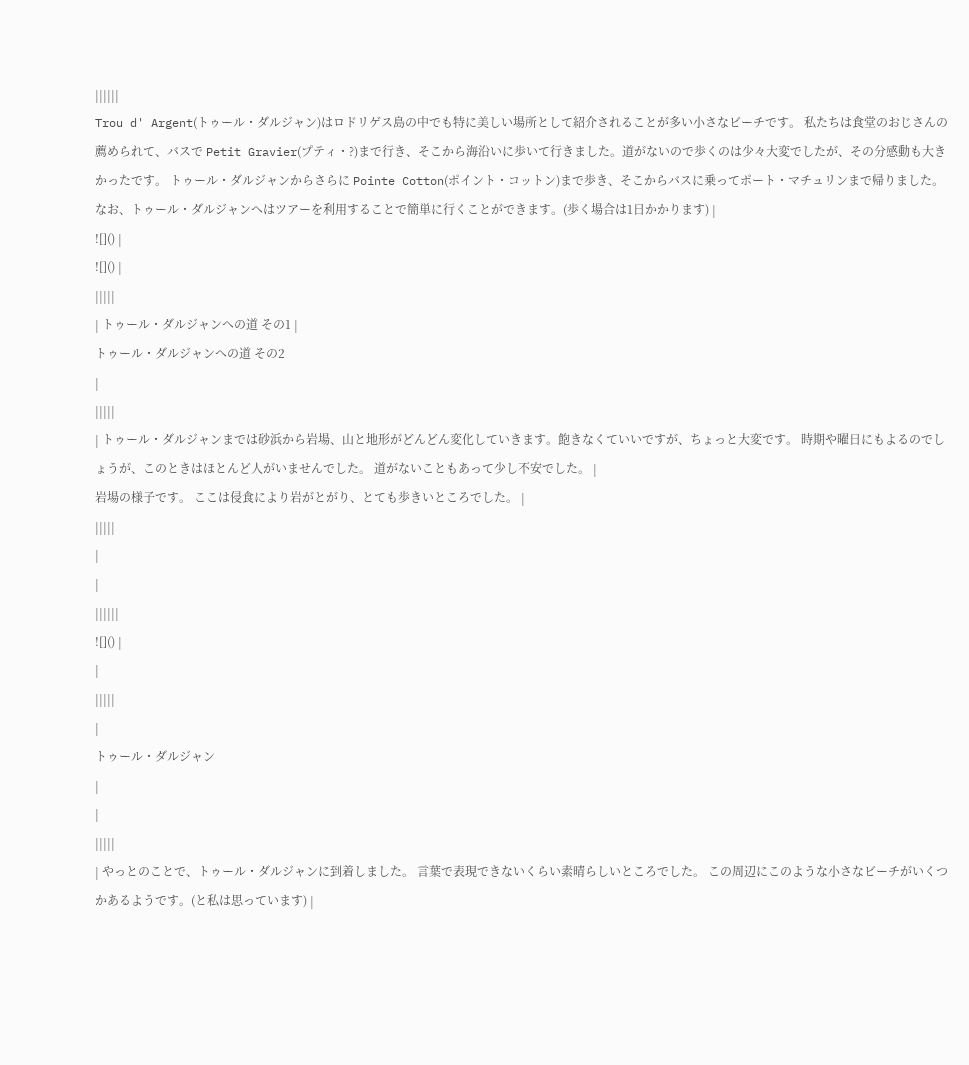||||||
Trou d' Argent(トゥール・ダルジャン)はロドリゲス島の中でも特に美しい場所として紹介されることが多い小さなビーチです。 私たちは食堂のおじさんの薦められて、バスで Petit Gravier(プティ・?)まで行き、そこから海沿いに歩いて行きました。道がないので歩くのは少々大変でしたが、その分感動も大きかったです。 トゥール・ダルジャンからさらに Pointe Cotton(ポイント・コットン)まで歩き、そこからバスに乗ってポート・マチュリンまで帰りました。 なお、トゥール・ダルジャンへはツアーを利用することで簡単に行くことができます。(歩く場合は1日かかります) |
![]() |
![]() |
|||||
| トゥール・ダルジャンへの道 その1 |
トゥール・ダルジャンへの道 その2
|
|||||
| トゥール・ダルジャンまでは砂浜から岩場、山と地形がどんどん変化していきます。飽きなくていいですが、ちょっと大変です。 時期や曜日にもよるのでしょうが、このときはほとんど人がいませんでした。 道がないこともあって少し不安でした。 |
岩場の様子です。 ここは侵食により岩がとがり、とても歩きいところでした。 |
|||||
|
|
||||||
![]() |
|
|||||
|
トゥール・ダルジャン
|
|
|||||
| やっとのことで、トゥール・ダルジャンに到着しました。 言葉で表現できないくらい素晴らしいところでした。 この周辺にこのような小さなビーチがいくつかあるようです。(と私は思っています) |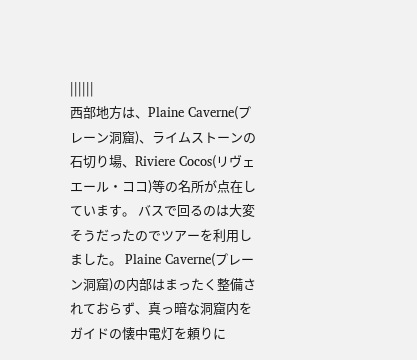||||||
西部地方は、Plaine Caverne(プレーン洞窟)、ライムストーンの石切り場、Riviere Cocos(リヴェエール・ココ)等の名所が点在しています。 バスで回るのは大変そうだったのでツアーを利用しました。 Plaine Caverne(プレーン洞窟)の内部はまったく整備されておらず、真っ暗な洞窟内をガイドの懐中電灯を頼りに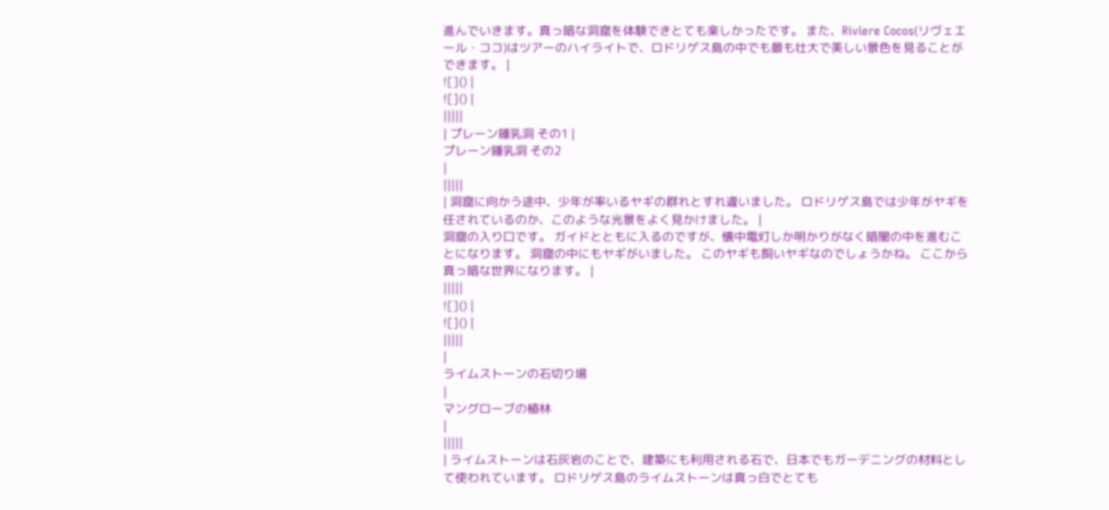進んでいきます。真っ暗な洞窟を体験できとても楽しかったです。 また、Riviere Cocos(リヴェエール・ココ)はツアーのハイライトで、ロドリゲス島の中でも最も壮大で美しい景色を見ることができます。 |
![]() |
![]() |
|||||
| プレーン鍾乳洞 その1 |
プレーン鍾乳洞 その2
|
|||||
| 洞窟に向かう途中、少年が率いるヤギの群れとすれ違いました。 ロドリゲス島では少年がヤギを任されているのか、このような光景をよく見かけました。 |
洞窟の入り口です。 ガイドとともに入るのですが、懐中電灯しか明かりがなく暗闇の中を進むことになります。 洞窟の中にもヤギがいました。 このヤギも飼いヤギなのでしょうかね。 ここから真っ暗な世界になります。 |
|||||
![]() |
![]() |
|||||
|
ライムストーンの石切り場
|
マングローブの植林
|
|||||
| ライムストーンは石灰岩のことで、建築にも利用される石で、日本でもガーデニングの材料として使われています。 ロドリゲス島のライムストーンは真っ白でとても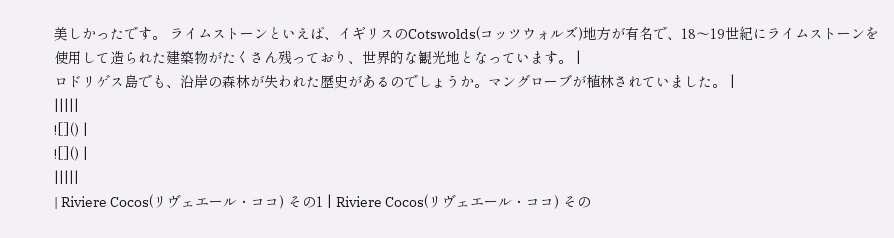美しかったです。 ライムストーンといえば、イギリスのCotswolds(コッツウォルズ)地方が有名で、18〜19世紀にライムストーンを使用して造られた建築物がたくさん残っており、世界的な観光地となっています。 |
ロドリゲス島でも、沿岸の森林が失われた歴史があるのでしょうか。マングローブが植林されていました。 |
|||||
![]() |
![]() |
|||||
| Riviere Cocos(リヴェエール・ココ) その1 | Riviere Cocos(リヴェエール・ココ) その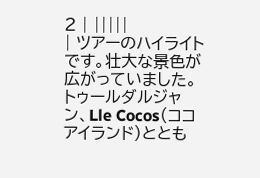2 | |||||
| ツアーのハイライトです。壮大な景色が広がっていました。トゥールダルジャン、Lle Cocos(ココアイランド)ととも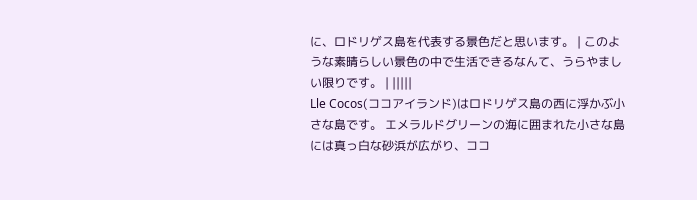に、ロドリゲス島を代表する景色だと思います。 | このような素晴らしい景色の中で生活できるなんて、うらやましい限りです。 | |||||
Lle Cocos(ココアイランド)はロドリゲス島の西に浮かぶ小さな島です。 エメラルドグリーンの海に囲まれた小さな島には真っ白な砂浜が広がり、ココ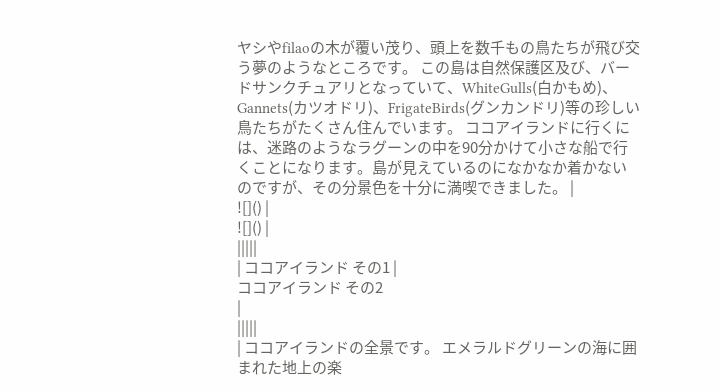ヤシやfilaoの木が覆い茂り、頭上を数千もの鳥たちが飛び交う夢のようなところです。 この島は自然保護区及び、バードサンクチュアリとなっていて、WhiteGulls(白かもめ)、Gannets(カツオドリ)、FrigateBirds(グンカンドリ)等の珍しい鳥たちがたくさん住んでいます。 ココアイランドに行くには、迷路のようなラグーンの中を90分かけて小さな船で行くことになります。島が見えているのになかなか着かないのですが、その分景色を十分に満喫できました。 |
![]() |
![]() |
|||||
| ココアイランド その1 |
ココアイランド その2
|
|||||
| ココアイランドの全景です。 エメラルドグリーンの海に囲まれた地上の楽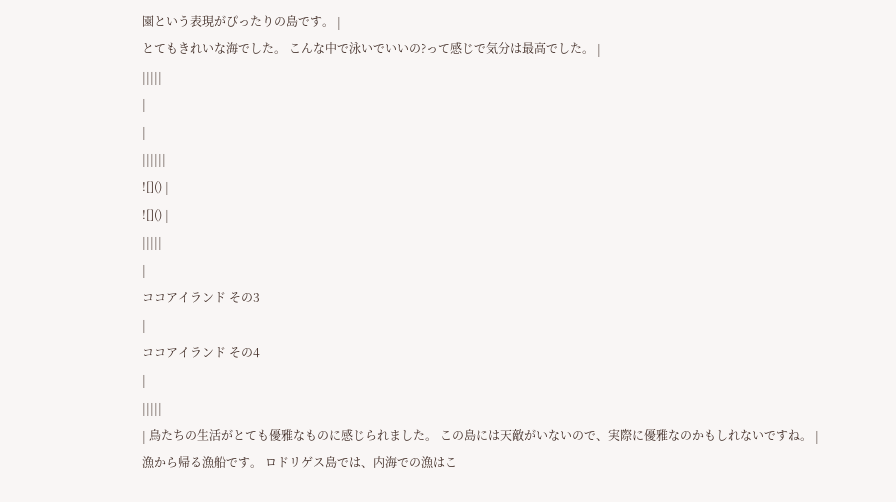園という表現がぴったりの島です。 |
とてもきれいな海でした。 こんな中で泳いでいいの?って感じで気分は最高でした。 |
|||||
|
|
||||||
![]() |
![]() |
|||||
|
ココアイランド その3
|
ココアイランド その4
|
|||||
| 鳥たちの生活がとても優雅なものに感じられました。 この島には天敵がいないので、実際に優雅なのかもしれないですね。 |
漁から帰る漁船です。 ロドリゲス島では、内海での漁はこ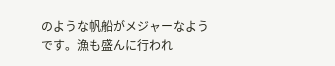のような帆船がメジャーなようです。漁も盛んに行われ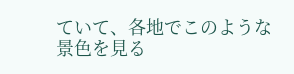ていて、各地でこのような景色を見る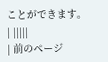ことができます。 | |||||
| 前のページ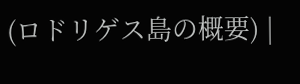(ロドリゲス島の概要) |